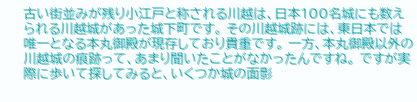古い街並みが残り小江戸と称される川越は、日本100名城にも数えられる川越城があった城下町です。 その川越城跡には、東日本では唯一となる本丸御殿が現存しており貴重です。 一方、本丸御殿以外の川越城の痕跡って、あまり聞いたことがなかったんですね。 ですが実際に歩いて探してみると、いくつか城の面影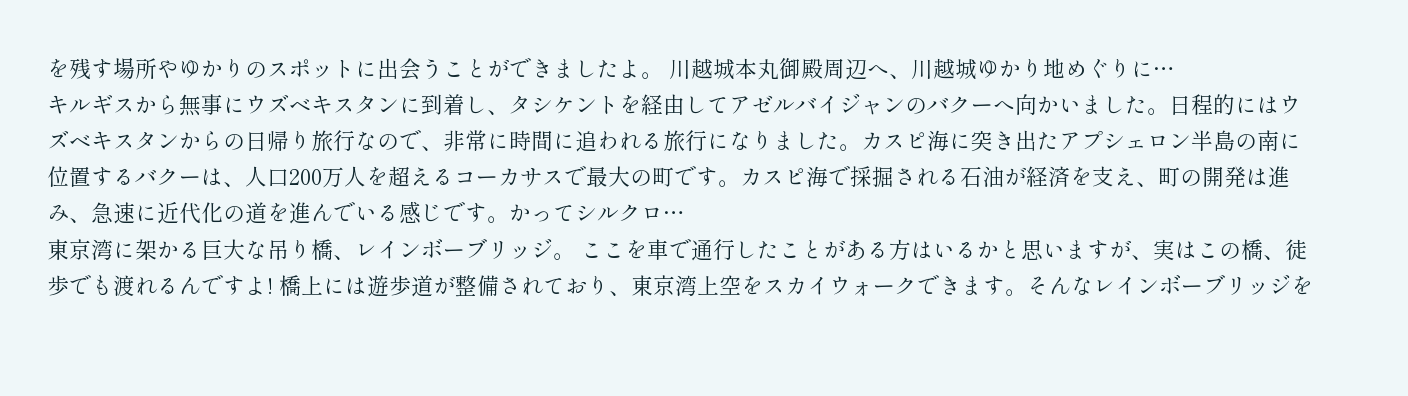を残す場所やゆかりのスポットに出会うことができましたよ。 川越城本丸御殿周辺へ、川越城ゆかり地めぐりに…
キルギスから無事にウズベキスタンに到着し、タシケントを経由してアゼルバイジャンのバクーへ向かいました。日程的にはウズベキスタンからの日帰り旅行なので、非常に時間に追われる旅行になりました。カスピ海に突き出たアプシェロン半島の南に位置するバクーは、人口200万人を超えるコーカサスで最大の町です。カスピ海で採掘される石油が経済を支え、町の開発は進み、急速に近代化の道を進んでいる感じです。かってシルクロ…
東京湾に架かる巨大な吊り橋、レインボーブリッジ。 ここを車で通行したことがある方はいるかと思いますが、実はこの橋、徒歩でも渡れるんですよ! 橋上には遊歩道が整備されており、東京湾上空をスカイウォークできます。そんなレインボーブリッジを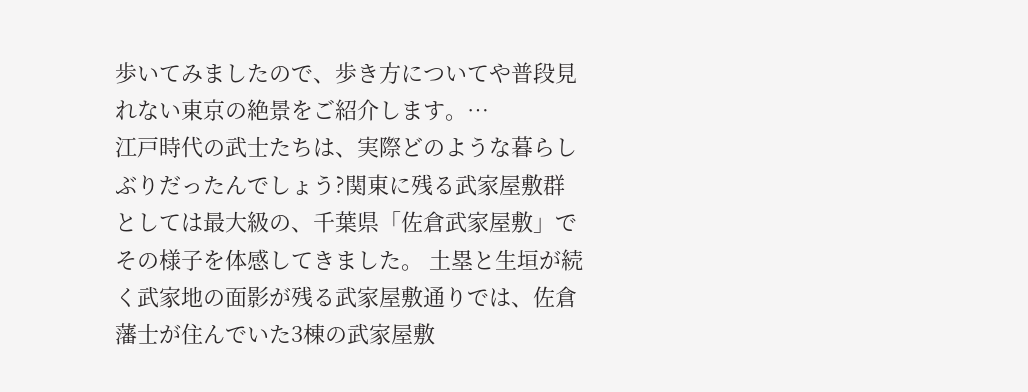歩いてみましたので、歩き方についてや普段見れない東京の絶景をご紹介します。…
江戸時代の武士たちは、実際どのような暮らしぶりだったんでしょう?関東に残る武家屋敷群としては最大級の、千葉県「佐倉武家屋敷」でその様子を体感してきました。 土塁と生垣が続く武家地の面影が残る武家屋敷通りでは、佐倉藩士が住んでいた3棟の武家屋敷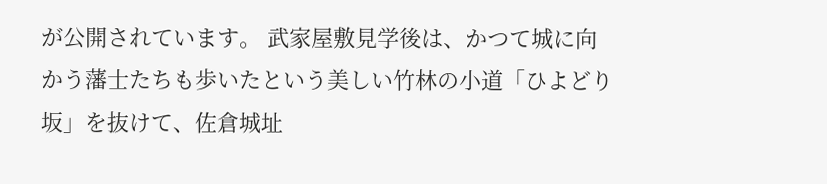が公開されています。 武家屋敷見学後は、かつて城に向かう藩士たちも歩いたという美しい竹林の小道「ひよどり坂」を抜けて、佐倉城址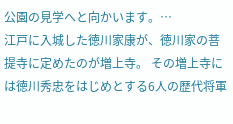公園の見学へと向かいます。…
江戸に入城した徳川家康が、徳川家の菩提寺に定めたのが増上寺。 その増上寺には徳川秀忠をはじめとする6人の歴代将軍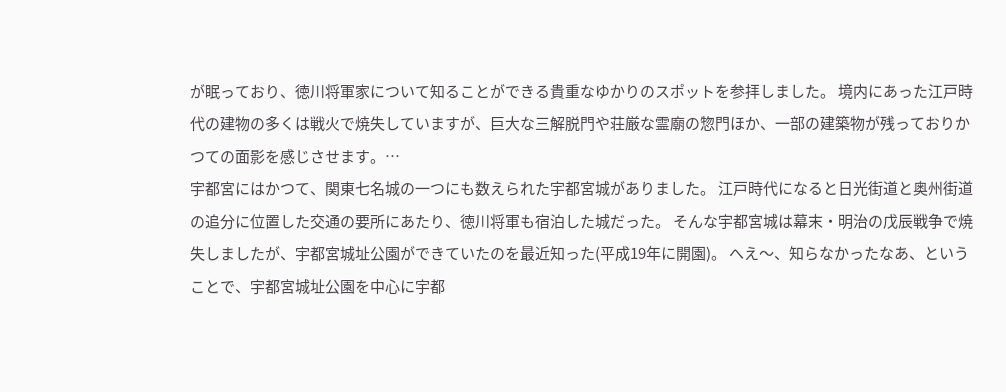が眠っており、徳川将軍家について知ることができる貴重なゆかりのスポットを参拝しました。 境内にあった江戸時代の建物の多くは戦火で焼失していますが、巨大な三解脱門や荘厳な霊廟の惣門ほか、一部の建築物が残っておりかつての面影を感じさせます。…
宇都宮にはかつて、関東七名城の一つにも数えられた宇都宮城がありました。 江戸時代になると日光街道と奥州街道の追分に位置した交通の要所にあたり、徳川将軍も宿泊した城だった。 そんな宇都宮城は幕末・明治の戊辰戦争で焼失しましたが、宇都宮城址公園ができていたのを最近知った(平成19年に開園)。 へえ〜、知らなかったなあ、ということで、宇都宮城址公園を中心に宇都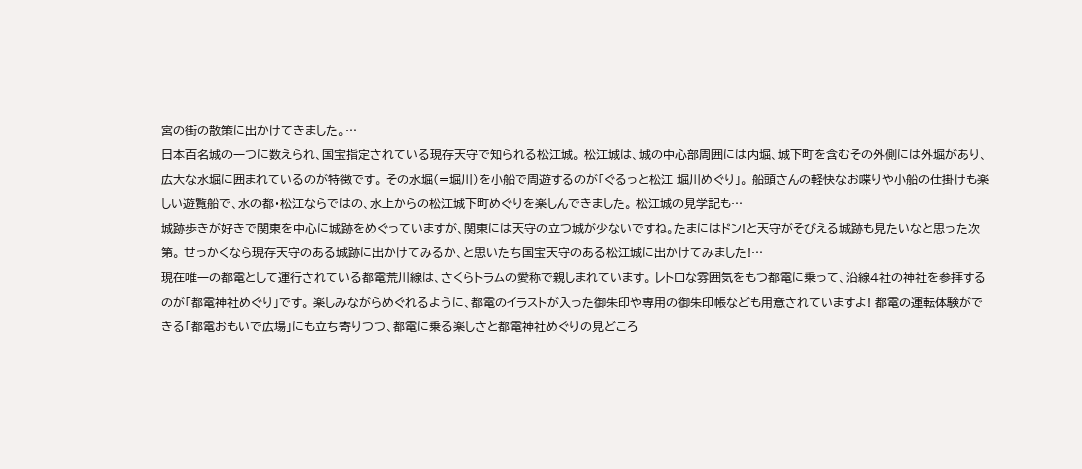宮の街の散策に出かけてきました。…
日本百名城の一つに数えられ、国宝指定されている現存天守で知られる松江城。 松江城は、城の中心部周囲には内堀、城下町を含むその外側には外堀があり、広大な水堀に囲まれているのが特徴です。 その水堀(=堀川)を小船で周遊するのが「ぐるっと松江 堀川めぐり」。 船頭さんの軽快なお喋りや小船の仕掛けも楽しい遊覧船で、水の都・松江ならではの、水上からの松江城下町めぐりを楽しんできました。 松江城の見学記も…
城跡歩きが好きで関東を中心に城跡をめぐっていますが、関東には天守の立つ城が少ないですね。たまにはドン!と天守がそびえる城跡も見たいなと思った次第。 せっかくなら現存天守のある城跡に出かけてみるか、と思いたち国宝天守のある松江城に出かけてみました!…
現在唯一の都電として運行されている都電荒川線は、さくらトラムの愛称で親しまれています。 レトロな雰囲気をもつ都電に乗って、沿線4社の神社を参拝するのが「都電神社めぐり」です。 楽しみながらめぐれるように、都電のイラストが入った御朱印や専用の御朱印帳なども用意されていますよ! 都電の運転体験ができる「都電おもいで広場」にも立ち寄りつつ、都電に乗る楽しさと都電神社めぐりの見どころ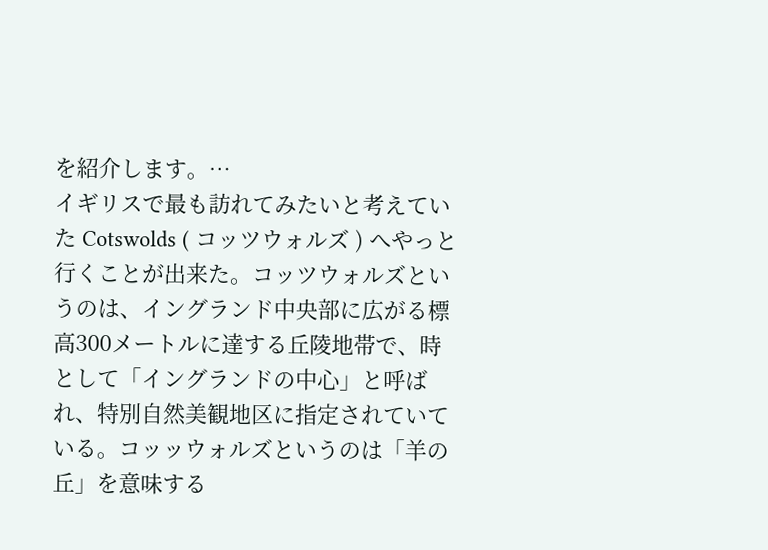を紹介します。…
イギリスで最も訪れてみたいと考えていた Cotswolds ( コッツウォルズ ) へやっと行くことが出来た。コッツウォルズというのは、イングランド中央部に広がる標高300メートルに達する丘陵地帯で、時として「イングランドの中心」と呼ばれ、特別自然美観地区に指定されていている。コッッウォルズというのは「羊の丘」を意味する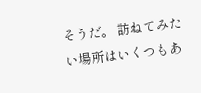そうだ。 訪ねてみたい場所はいくつもあ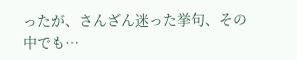ったが、さんざん迷った挙句、その中でも…